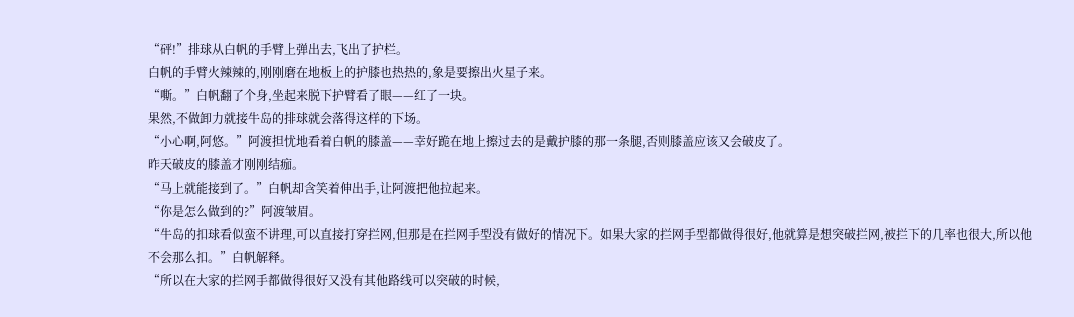“砰!”排球从白帆的手臂上弹出去,飞出了护栏。
白帆的手臂火辣辣的,刚刚磨在地板上的护膝也热热的,象是要擦出火星子来。
“嘶。”白帆翻了个身,坐起来脱下护臂看了眼——红了一块。
果然,不做卸力就接牛岛的排球就会落得这样的下场。
“小心啊,阿悠。”阿渡担忧地看着白帆的膝盖——幸好跪在地上擦过去的是戴护膝的那一条腿,否则膝盖应该又会破皮了。
昨天破皮的膝盖才刚刚结痂。
“马上就能接到了。”白帆却含笑着伸出手,让阿渡把他拉起来。
“你是怎么做到的?”阿渡皱眉。
“牛岛的扣球看似蛮不讲理,可以直接打穿拦网,但那是在拦网手型没有做好的情况下。如果大家的拦网手型都做得很好,他就算是想突破拦网,被拦下的几率也很大,所以他不会那么扣。”白帆解释。
“所以在大家的拦网手都做得很好又没有其他路线可以突破的时候,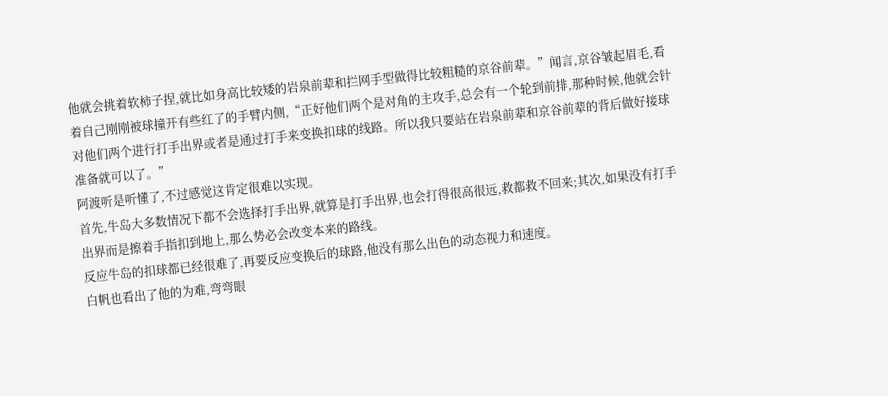他就会挑着软柿子捏,就比如身高比较矮的岩泉前辈和拦网手型做得比较粗糙的京谷前辈。”闻言,京谷皱起眉毛,看着自己刚刚被球撞开有些红了的手臂内侧,“正好他们两个是对角的主攻手,总会有一个轮到前排,那种时候,他就会针对他们两个进行打手出界或者是通过打手来变换扣球的线路。所以我只要站在岩泉前辈和京谷前辈的背后做好接球准备就可以了。”
阿渡听是听懂了,不过感觉这肯定很难以实现。
首先,牛岛大多数情况下都不会选择打手出界,就算是打手出界,也会打得很高很远,救都救不回来;其次,如果没有打手出界而是擦着手指扣到地上,那么势必会改变本来的路线。
反应牛岛的扣球都已经很难了,再要反应变换后的球路,他没有那么出色的动态视力和速度。
白帆也看出了他的为难,弯弯眼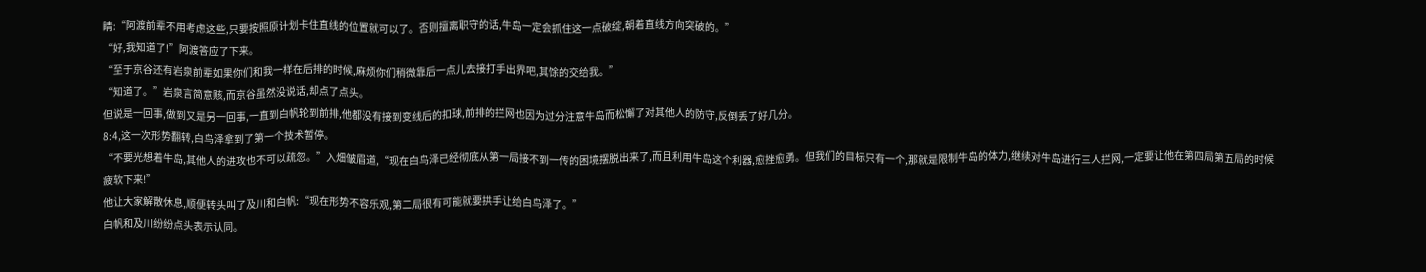睛:“阿渡前辈不用考虑这些,只要按照原计划卡住直线的位置就可以了。否则擅离职守的话,牛岛一定会抓住这一点破绽,朝着直线方向突破的。”
“好,我知道了!”阿渡答应了下来。
“至于京谷还有岩泉前辈如果你们和我一样在后排的时候,麻烦你们稍微靠后一点儿去接打手出界吧,其馀的交给我。”
“知道了。”岩泉言简意赅,而京谷虽然没说话,却点了点头。
但说是一回事,做到又是另一回事,一直到白帆轮到前排,他都没有接到变线后的扣球,前排的拦网也因为过分注意牛岛而松懈了对其他人的防守,反倒丢了好几分。
8:4,这一次形势翻转,白鸟泽拿到了第一个技术暂停。
“不要光想着牛岛,其他人的进攻也不可以疏忽。”入畑皱眉道,“现在白鸟泽已经彻底从第一局接不到一传的困境摆脱出来了,而且利用牛岛这个利器,愈挫愈勇。但我们的目标只有一个,那就是限制牛岛的体力,继续对牛岛进行三人拦网,一定要让他在第四局第五局的时候疲软下来!”
他让大家解散休息,顺便转头叫了及川和白帆:“现在形势不容乐观,第二局很有可能就要拱手让给白鸟泽了。”
白帆和及川纷纷点头表示认同。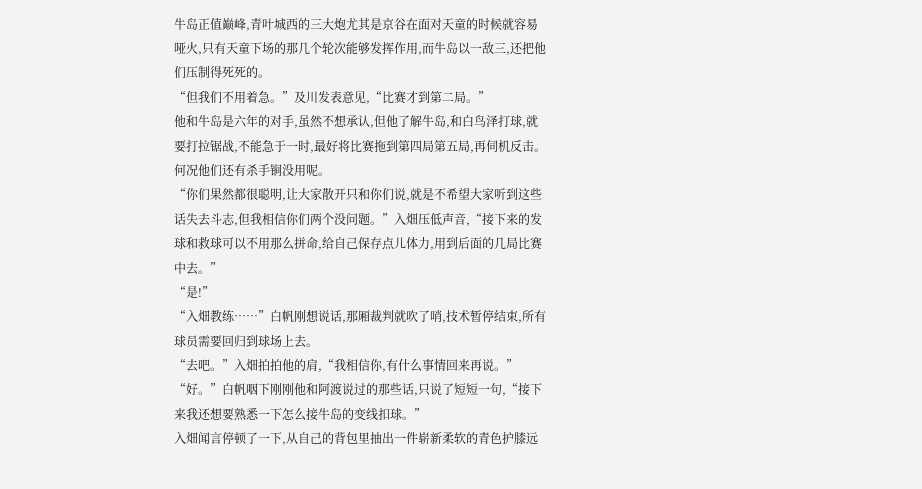牛岛正值巅峰,青叶城西的三大炮尤其是京谷在面对天童的时候就容易哑火,只有天童下场的那几个轮次能够发挥作用,而牛岛以一敌三,还把他们压制得死死的。
“但我们不用着急。”及川发表意见,“比赛才到第二局。”
他和牛岛是六年的对手,虽然不想承认,但他了解牛岛,和白鸟泽打球,就要打拉锯战,不能急于一时,最好将比赛拖到第四局第五局,再伺机反击。
何况他们还有杀手锏没用呢。
“你们果然都很聪明,让大家散开只和你们说,就是不希望大家听到这些话失去斗志,但我相信你们两个没问题。”入畑压低声音,“接下来的发球和救球可以不用那么拼命,给自己保存点儿体力,用到后面的几局比赛中去。”
“是!”
“入畑教练……”白帆刚想说话,那厢裁判就吹了哨,技术暂停结束,所有球员需要回归到球场上去。
“去吧。”入畑拍拍他的肩,“我相信你,有什么事情回来再说。”
“好。”白帆咽下刚刚他和阿渡说过的那些话,只说了短短一句,“接下来我还想要熟悉一下怎么接牛岛的变线扣球。”
入畑闻言停顿了一下,从自己的背包里抽出一件崭新柔软的青色护膝远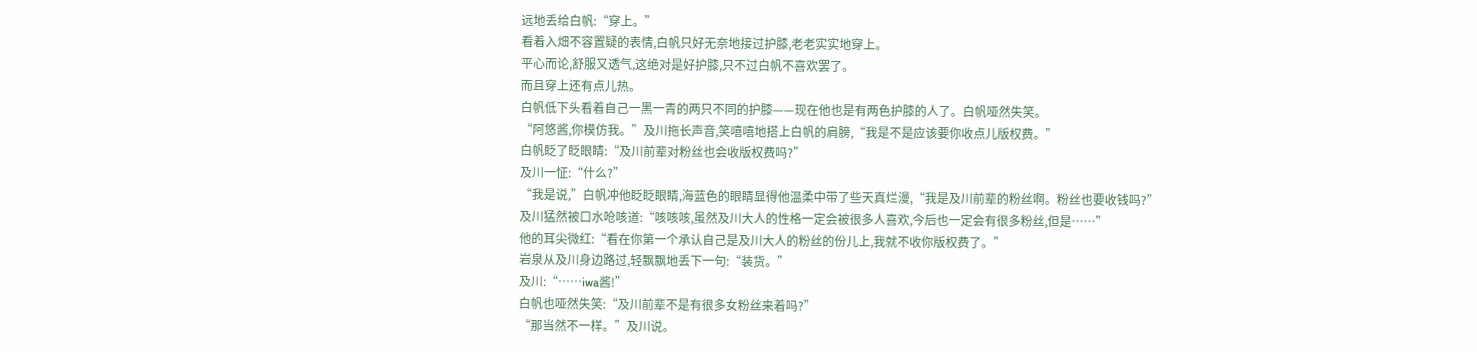远地丢给白帆:“穿上。”
看着入畑不容置疑的表情,白帆只好无奈地接过护膝,老老实实地穿上。
平心而论,舒服又透气,这绝对是好护膝,只不过白帆不喜欢罢了。
而且穿上还有点儿热。
白帆低下头看着自己一黑一青的两只不同的护膝——现在他也是有两色护膝的人了。白帆哑然失笑。
“阿悠酱,你模仿我。”及川拖长声音,笑嘻嘻地搭上白帆的肩膀,“我是不是应该要你收点儿版权费。”
白帆眨了眨眼睛:“及川前辈对粉丝也会收版权费吗?”
及川一怔:“什么?”
“我是说,”白帆冲他眨眨眼睛,海蓝色的眼睛显得他温柔中带了些天真烂漫,“我是及川前辈的粉丝啊。粉丝也要收钱吗?”
及川猛然被口水呛咳道:“咳咳咳,虽然及川大人的性格一定会被很多人喜欢,今后也一定会有很多粉丝,但是……”
他的耳尖微红:“看在你第一个承认自己是及川大人的粉丝的份儿上,我就不收你版权费了。”
岩泉从及川身边路过,轻飘飘地丢下一句:“装货。”
及川:“……iwa酱!”
白帆也哑然失笑:“及川前辈不是有很多女粉丝来着吗?”
“那当然不一样。”及川说。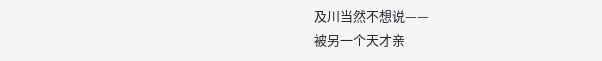及川当然不想说——
被另一个天才亲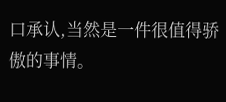口承认,当然是一件很值得骄傲的事情。